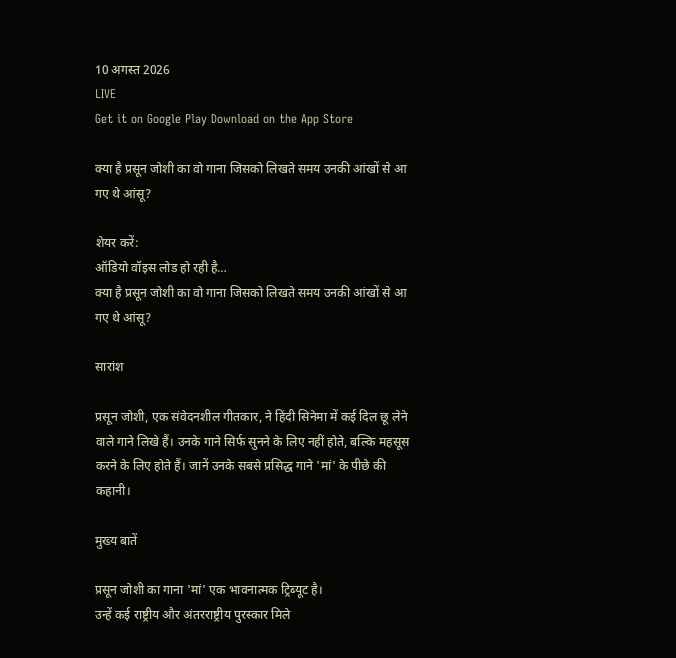10 अगस्त 2026
LIVE
Get it on Google Play Download on the App Store

क्या है प्रसून जोशी का वो गाना जिसको लिखते समय उनकी आंखों से आ गए थे आंसू?

शेयर करें:
ऑडियो वॉइस लोड हो रही है…
क्या है प्रसून जोशी का वो गाना जिसको लिखते समय उनकी आंखों से आ गए थे आंसू?

सारांश

प्रसून जोशी, एक संवेदनशील गीतकार, ने हिंदी सिनेमा में कई दिल छू लेने वाले गाने लिखे हैं। उनके गाने सिर्फ सुनने के लिए नहीं होते, बल्कि महसूस करने के लिए होते हैं। जानें उनके सबसे प्रसिद्ध गाने 'मां' के पीछे की कहानी।

मुख्य बातें

प्रसून जोशी का गाना 'मां' एक भावनात्मक ट्रिब्यूट है।
उन्हें कई राष्ट्रीय और अंतरराष्ट्रीय पुरस्कार मिले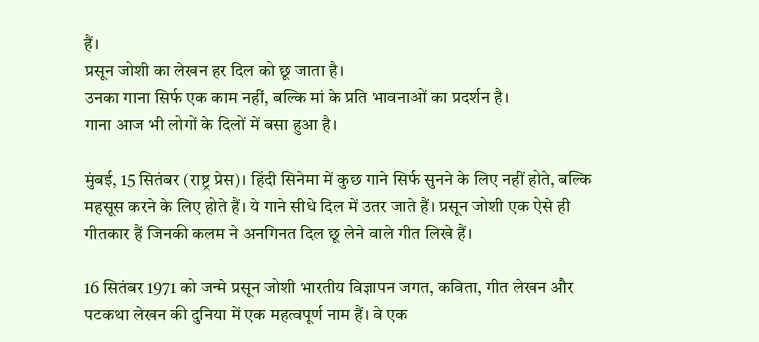हैं।
प्रसून जोशी का लेखन हर दिल को छू जाता है।
उनका गाना सिर्फ एक काम नहीं, बल्कि मां के प्रति भावनाओं का प्रदर्शन है।
गाना आज भी लोगों के दिलों में बसा हुआ है।

मुंबई, 15 सितंबर (राष्ट्र प्रेस)। हिंदी सिनेमा में कुछ गाने सिर्फ सुनने के लिए नहीं होते, बल्कि महसूस करने के लिए होते हैं। ये गाने सीधे दिल में उतर जाते हैं। प्रसून जोशी एक ऐसे ही गीतकार हैं जिनकी कलम ने अनगिनत दिल छू लेने वाले गीत लिखे हैं।

16 सितंबर 1971 को जन्मे प्रसून जोशी भारतीय विज्ञापन जगत, कविता, गीत लेखन और पटकथा लेखन की दुनिया में एक महत्वपूर्ण नाम हैं। वे एक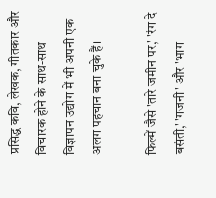प्रसिद्ध कवि, लेखक, गीतकार और विचारक होने के साथ-साथ विज्ञापन उद्योग में भी अपनी एक अलग पहचान बना चुके हैं।

फिल्में जैसे 'तारे जमीन पर,' 'रंग दे बसंती,' 'गजनी' और 'भाग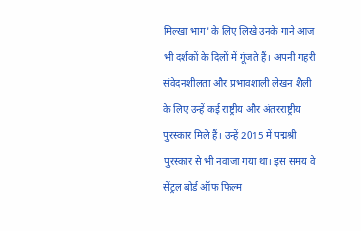मिल्खा भाग' के लिए लिखे उनके गाने आज भी दर्शकों के दिलों में गूंजते हैं। अपनी गहरी संवेदनशीलता और प्रभावशाली लेखन शैली के लिए उन्हें कई राष्ट्रीय और अंतरराष्ट्रीय पुरस्कार मिले हैं। उन्हें 2015 में पद्मश्री पुरस्कार से भी नवाजा गया था। इस समय वे सेंट्रल बोर्ड ऑफ फिल्म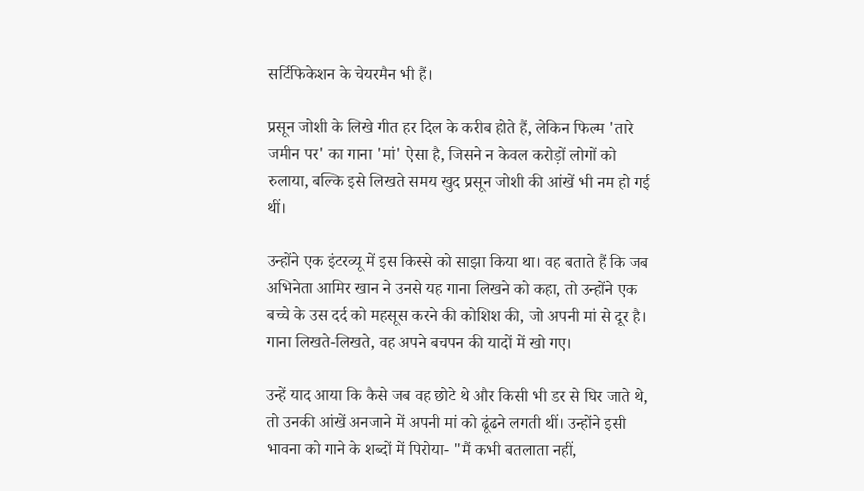सर्टिफिकेशन के चेयरमैन भी हैं।

प्रसून जोशी के लिखे गीत हर दिल के करीब होते हैं, लेकिन फिल्म 'तारे जमीन पर' का गाना 'मां' ऐसा है, जिसने न केवल करोड़ों लोगों को रुलाया, बल्कि इसे लिखते समय खुद प्रसून जोशी की आंखें भी नम हो गई थीं।

उन्होंने एक इंटरव्यू में इस किस्से को साझा किया था। वह बताते हैं कि जब अभिनेता आमिर खान ने उनसे यह गाना लिखने को कहा, तो उन्होंने एक बच्चे के उस दर्द को महसूस करने की कोशिश की, जो अपनी मां से दूर है। गाना लिखते-लिखते, वह अपने बचपन की यादों में खो गए।

उन्हें याद आया कि कैसे जब वह छोटे थे और किसी भी डर से घिर जाते थे, तो उनकी आंखें अनजाने में अपनी मां को ढूंढने लगती थीं। उन्होंने इसी भावना को गाने के शब्दों में पिरोया- "मैं कभी बतलाता नहीं,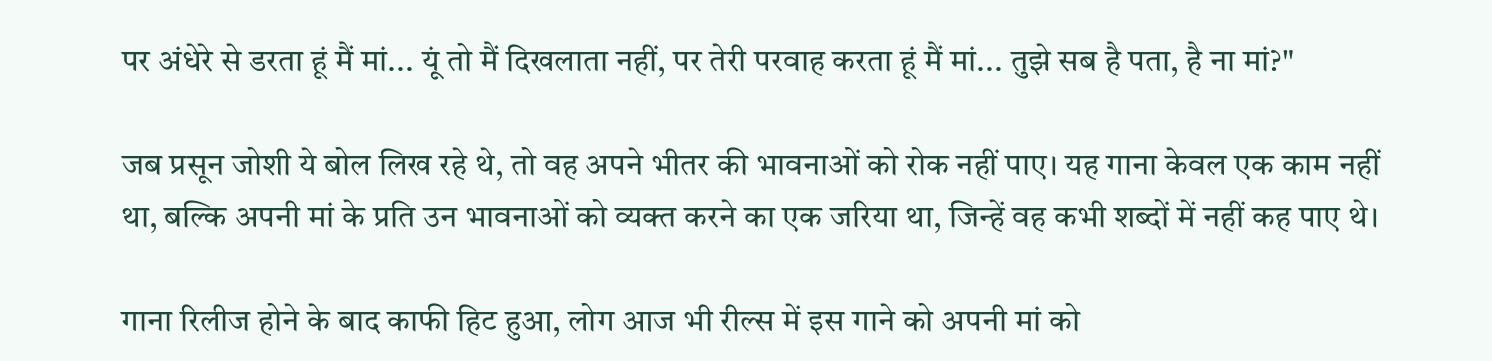पर अंधेरे से डरता हूं मैं मां... यूं तो मैं दिखलाता नहीं, पर तेरी परवाह करता हूं मैं मां... तुझे सब है पता, है ना मां?"

जब प्रसून जोशी ये बोल लिख रहे थे, तो वह अपने भीतर की भावनाओं को रोक नहीं पाए। यह गाना केवल एक काम नहीं था, बल्कि अपनी मां के प्रति उन भावनाओं को व्यक्त करने का एक जरिया था, जिन्हें वह कभी शब्दों में नहीं कह पाए थे।

गाना रिलीज होने के बाद काफी हिट हुआ, लोग आज भी रील्स में इस गाने को अपनी मां को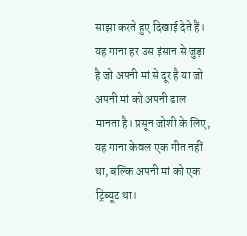साझा करते हुए दिखाई देते हैं। यह गाना हर उस इंसान से जुड़ा है जो अपनी मां से दूर है या जो अपनी मां को अपनी ढाल मानता है। प्रसून जोशी के लिए, यह गाना केवल एक गीत नहीं था, बल्कि अपनी मां को एक ट्रिब्यूट था।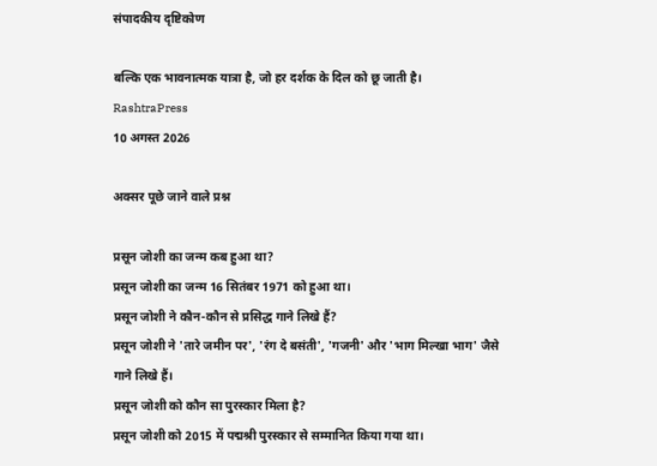संपादकीय दृष्टिकोण

बल्कि एक भावनात्मक यात्रा है, जो हर दर्शक के दिल को छू जाती है।
RashtraPress
10 अगस्त 2026

अक्सर पूछे जाने वाले प्रश्न

प्रसून जोशी का जन्म कब हुआ था?
प्रसून जोशी का जन्म 16 सितंबर 1971 को हुआ था।
प्रसून जोशी ने कौन-कौन से प्रसिद्ध गाने लिखे हैं?
प्रसून जोशी ने 'तारे जमीन पर', 'रंग दे बसंती', 'गजनी' और 'भाग मिल्खा भाग' जैसे गाने लिखे हैं।
प्रसून जोशी को कौन सा पुरस्कार मिला है?
प्रसून जोशी को 2015 में पद्मश्री पुरस्कार से सम्मानित किया गया था।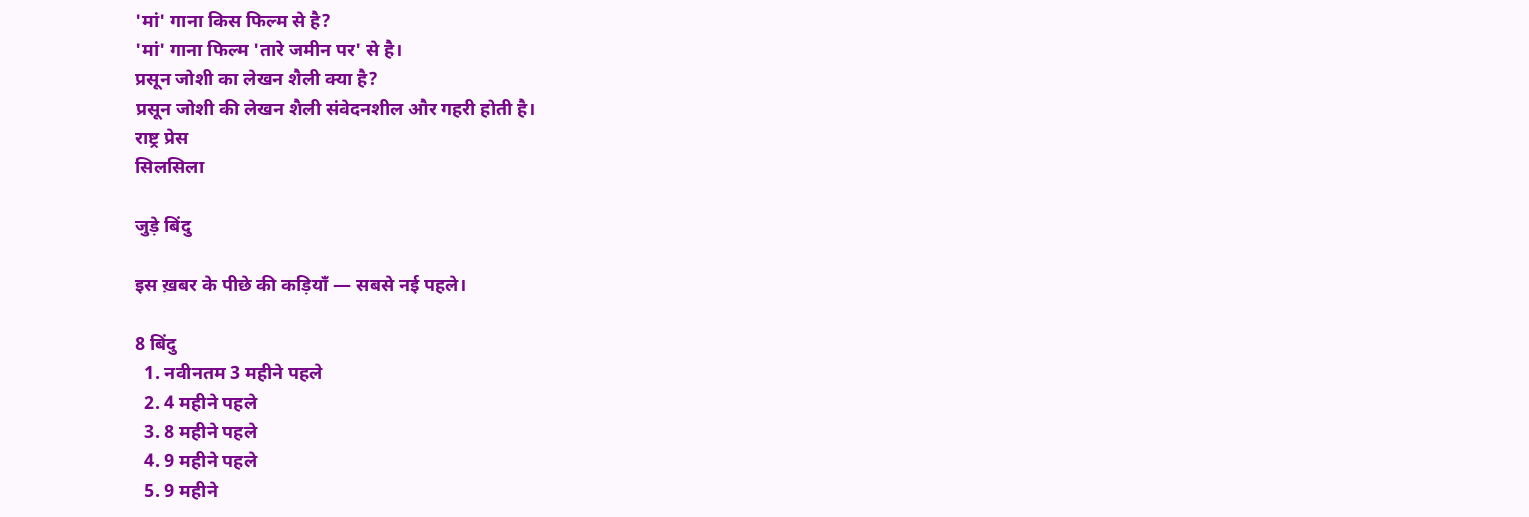'मां' गाना किस फिल्म से है?
'मां' गाना फिल्म 'तारे जमीन पर' से है।
प्रसून जोशी का लेखन शैली क्या है?
प्रसून जोशी की लेखन शैली संवेदनशील और गहरी होती है।
राष्ट्र प्रेस
सिलसिला

जुड़े बिंदु

इस ख़बर के पीछे की कड़ियाँ — सबसे नई पहले।

8 बिंदु
  1. नवीनतम 3 महीने पहले
  2. 4 महीने पहले
  3. 8 महीने पहले
  4. 9 महीने पहले
  5. 9 महीने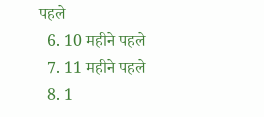पहले
  6. 10 महीने पहले
  7. 11 महीने पहले
  8. 1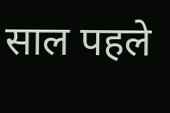साल पहले